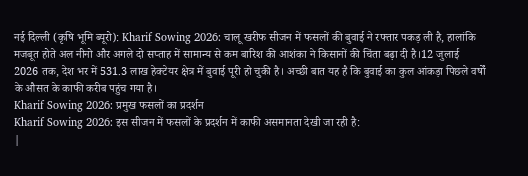नई दिल्ली (कृषि भूमि ब्यूरो): Kharif Sowing 2026: चालू खरीफ सीजन में फसलों की बुवाई ने रफ्तार पकड़ ली है, हालांकि मजबूत होते अल नीनो और अगले दो सप्ताह में सामान्य से कम बारिश की आशंका ने किसानों की चिंता बढ़ा दी है।12 जुलाई 2026 तक, देश भर में 531.3 लाख हेक्टेयर क्षेत्र में बुवाई पूरी हो चुकी है। अच्छी बात यह है कि बुवाई का कुल आंकड़ा पिछले वर्षों के औसत के काफी करीब पहुंच गया है।
Kharif Sowing 2026: प्रमुख फसलों का प्रदर्शन
Kharif Sowing 2026: इस सीजन में फसलों के प्रदर्शन में काफी असमानता देखी जा रही है:
|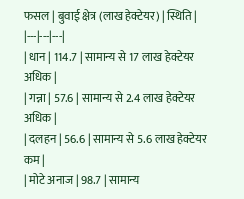फसल | बुवाई क्षेत्र (लाख हेक्टेयर) | स्थिति |
|---|---|---|
| धान | 114.7 | सामान्य से 17 लाख हेक्टेयर अधिक |
| गन्ना | 57.6 | सामान्य से 2.4 लाख हेक्टेयर अधिक |
| दलहन | 56.6 | सामान्य से 5.6 लाख हेक्टेयर कम |
| मोटे अनाज | 98.7 | सामान्य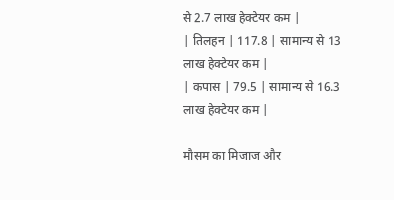से 2.7 लाख हेक्टेयर कम |
| तिलहन | 117.8 | सामान्य से 13 लाख हेक्टेयर कम |
| कपास | 79.5 | सामान्य से 16.3 लाख हेक्टेयर कम |

मौसम का मिजाज और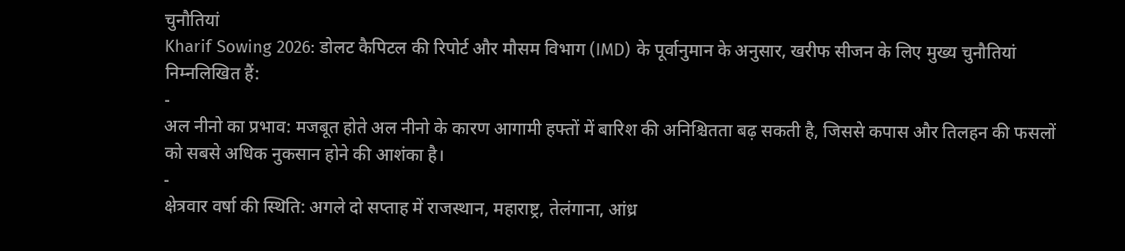चुनौतियां
Kharif Sowing 2026: डोलट कैपिटल की रिपोर्ट और मौसम विभाग (IMD) के पूर्वानुमान के अनुसार, खरीफ सीजन के लिए मुख्य चुनौतियां निम्नलिखित हैं:
-
अल नीनो का प्रभाव: मजबूत होते अल नीनो के कारण आगामी हफ्तों में बारिश की अनिश्चितता बढ़ सकती है, जिससे कपास और तिलहन की फसलों को सबसे अधिक नुकसान होने की आशंका है।
-
क्षेत्रवार वर्षा की स्थिति: अगले दो सप्ताह में राजस्थान, महाराष्ट्र, तेलंगाना, आंध्र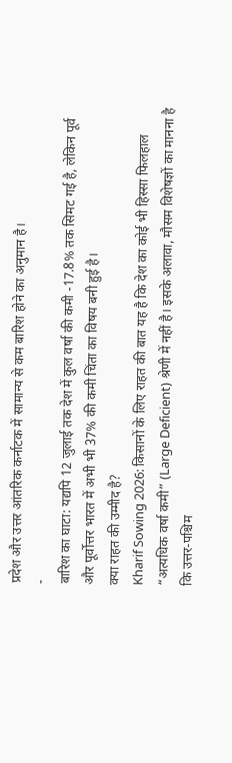प्रदेश और उत्तर आंतरिक कर्नाटक में सामान्य से कम बारिश होने का अनुमान है।
-
बारिश का घाटा: यद्यपि 12 जुलाई तक देश में कुल वर्षा की कमी -17.8% तक सिमट गई है, लेकिन पूर्व और पूर्वोत्तर भारत में अभी भी 37% की कमी चिंता का विषय बनी हुई है।
क्या राहत की उम्मीद है?
Kharif Sowing 2026: किसानों के लिए राहत की बात यह है कि देश का कोई भी हिस्सा फिलहाल “अत्यधिक वर्षा कमी” (Large Deficient) श्रेणी में नहीं है। इसके अलावा, मौसम विशेषज्ञों का मानना है कि उत्तर-पश्चिम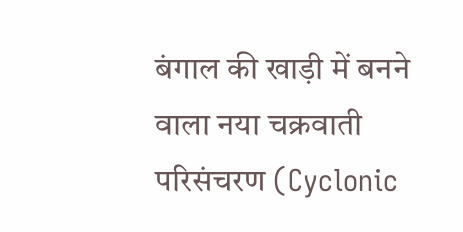बंगाल की खाड़ी में बनने वाला नया चक्रवाती परिसंचरण (Cyclonic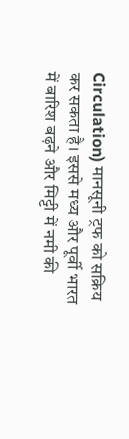Circulation) मानसूनी ट्रफ को सक्रिय कर सकता है। इससे मध्य और पूर्वी भारत में बारिश बढ़ने और मिट्टी में नमी की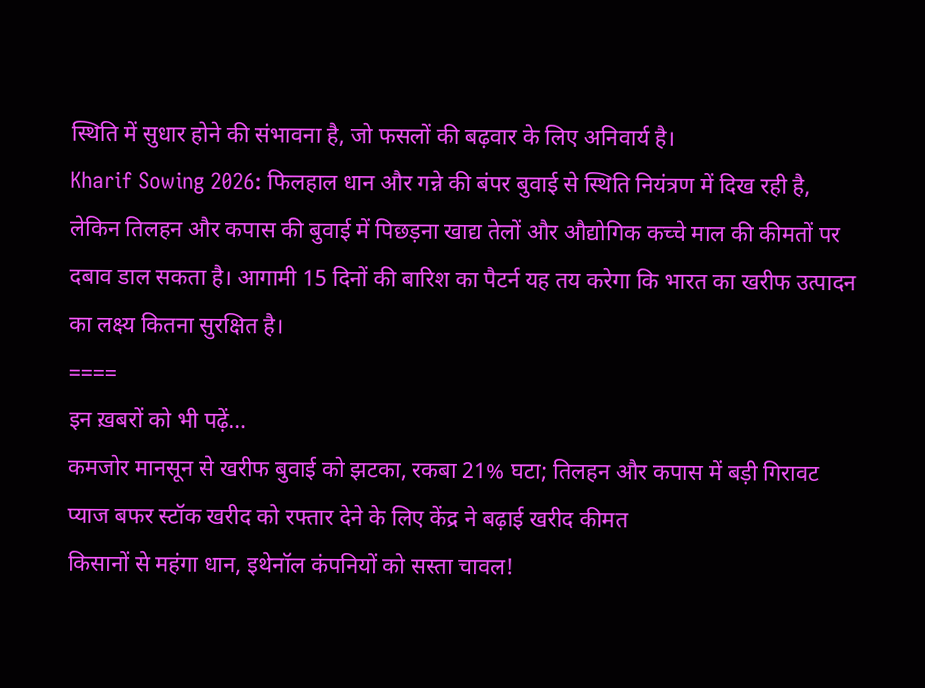स्थिति में सुधार होने की संभावना है, जो फसलों की बढ़वार के लिए अनिवार्य है।
Kharif Sowing 2026: फिलहाल धान और गन्ने की बंपर बुवाई से स्थिति नियंत्रण में दिख रही है, लेकिन तिलहन और कपास की बुवाई में पिछड़ना खाद्य तेलों और औद्योगिक कच्चे माल की कीमतों पर दबाव डाल सकता है। आगामी 15 दिनों की बारिश का पैटर्न यह तय करेगा कि भारत का खरीफ उत्पादन का लक्ष्य कितना सुरक्षित है।
====
इन ख़बरों को भी पढ़ें…
कमजोर मानसून से खरीफ बुवाई को झटका, रकबा 21% घटा; तिलहन और कपास में बड़ी गिरावट
प्याज बफर स्टॉक खरीद को रफ्तार देने के लिए केंद्र ने बढ़ाई खरीद कीमत
किसानों से महंगा धान, इथेनॉल कंपनियों को सस्ता चावल!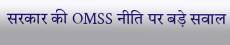सरकार की OMSS नीति पर बड़े सवाल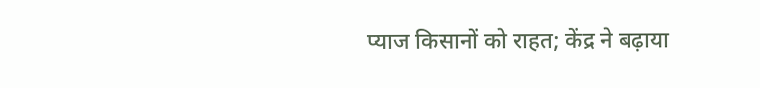प्याज किसानों को राहत; केंद्र ने बढ़ाया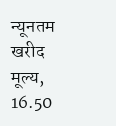न्यूनतम खरीद मूल्य, 16.50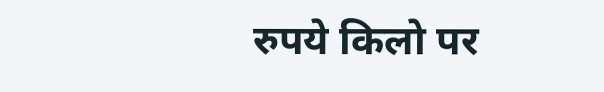रुपये किलो पर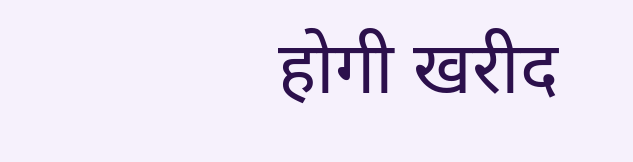होगी खरीद